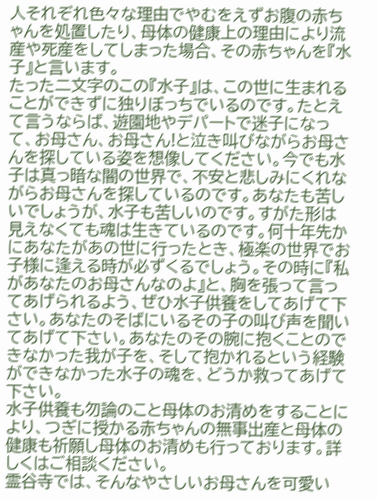人それぞれ色々な理由でやむをえずお腹の赤ちゃんを処置したり、母体の健康上の理由により流産や死産をしてしまった場合、その赤ちゃんを『水子』と言います。
たった二文字のこの『水子』は、この世に生まれることができずに独りぼっちでいるのです。たとえて言うならば、遊園地やデパートで迷子になって、お母さん、お母さん!と泣き叫びながらお母さんを探している姿を想像してください。今でも水子は真っ暗な闇の世界で、不安と悲しみにくれながらお母さんを探しているのです。あなたも苦しいでしょうが、水子も苦しいのです。すがた形は見えなくても魂は生きているのです。何十年先かにあなたがあの世に行ったとき、極楽の世界でお子様に逢える時が必ずくるでしょう。その時に『私があなたのお母さんなのよ』と、胸を張って言ってあげられるよう、ぜひ水子供養をしてあげて下さい。あなたのそばにいるその子の叫び声を聞いてあげて下さい。あなたのその腕に抱くことのできなかった我が子を、そして抱かれるという経験ができなかった水子の魂を、どうか救ってあげて下さい。
水子供養も勿論のこと母体のお清めをすることにより、つぎに授かる赤ちゃんの無事出産と母体の健康も祈願し母体のお清めも行っております。詳しくはご相談ください。
霊谷寺では、そんなやさしいお母さんを可愛い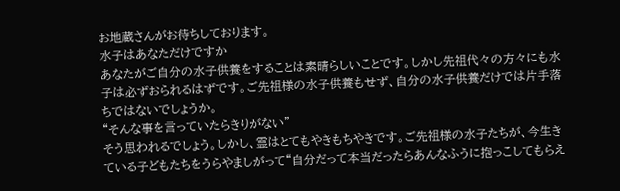お地蔵さんがお待ちしております。
水子はあなただけですか
あなたがご自分の水子供養をすることは素晴らしいことです。しかし先祖代々の方々にも水子は必ずおられるはずです。ご先祖様の水子供養もせず、自分の水子供養だけでは片手落ちではないでしょうか。
“そんな事を言っていたらきりがない”
そう思われるでしょう。しかし、霊はとてもやきもちやきです。ご先祖様の水子たちが、今生きている子どもたちをうらやましがって“自分だって本当だったらあんなふうに抱っこしてもらえ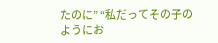たのに” “私だってその子のようにお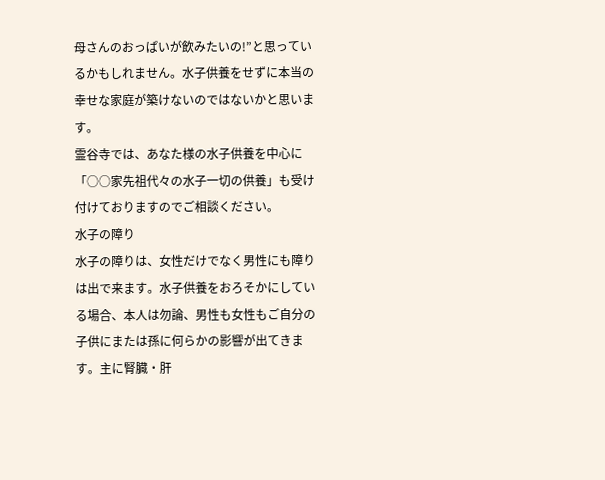母さんのおっぱいが飲みたいの!”と思っているかもしれません。水子供養をせずに本当の幸せな家庭が築けないのではないかと思います。
霊谷寺では、あなた様の水子供養を中心に「○○家先祖代々の水子一切の供養」も受け付けておりますのでご相談ください。
水子の障り
水子の障りは、女性だけでなく男性にも障りは出で来ます。水子供養をおろそかにしている場合、本人は勿論、男性も女性もご自分の子供にまたは孫に何らかの影響が出てきます。主に腎臓・肝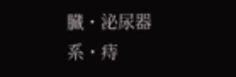臓・泌尿器系・痔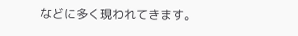などに多く現われてきます。